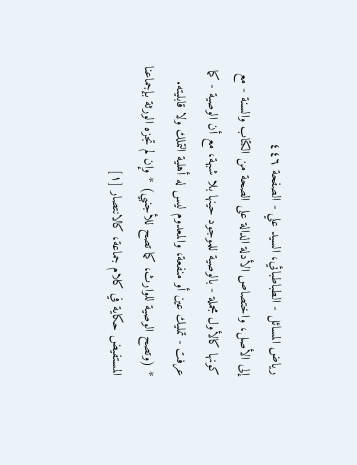رياض المسائل - الطباطبائي، السيد علي - الصفحة ٤٤٦
إلى الأصل، واختصاص الأدلة الدالة على الصحة من الكتاب والسنة - مع كونها كالأول مجملة - بالوصية للموجود حينها بلا شبهة، مع أن الوصية - كما عرفت - تمليك عين أو منفعة، والمعدوم ليس له أهلية التملك ولا قابليته.
* (وتصح الوصية للوارث، كما تصح للأجنبي) * وإن لم تجزه الورثة بإجماعنا المستفيض حكاية في كلام جماعة، كالانتصار [١]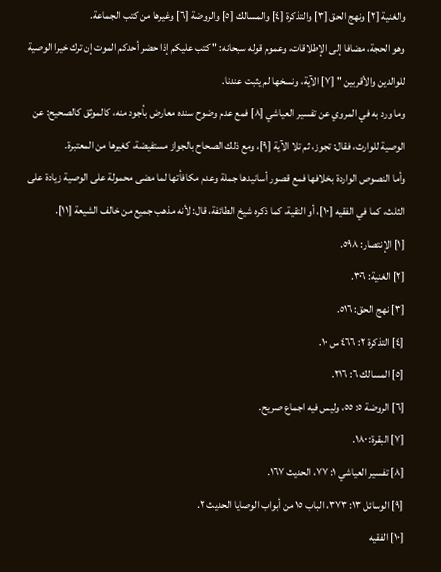والغنية [٢] ونهج الحق [٣] والتذكرة [٤] والمسالك [٥] والروضة [٦] وغيرها من كتب الجماعة.
وهو الحجة، مضافا إلى الإطلاقات، وعموم قوله سبحانه: " كتب عليكم إذا حضر أحدكم الموت إن ترك خيرا الوصية للوالدين والأقربين " [٧] الآية، ونسخها لم يثبت عندنا.
وما ورد به في المروي عن تفسير العياشي [٨] فمع عدم وضوح سنده معارض بأجود منه، كالموثق كالصحيح: عن الوصية للوارث، فقال: تجوز، ثم تلا الآية [٩]، ومع ذلك الصحاح بالجواز مستفيضة، كغيرها من المعتبرة.
وأما النصوص الواردة بخلافها فمع قصور أسانيدها جملة وعدم مكافأتها لما مضى محمولة على الوصية زيادة على الثلث، كما في الفقيه [١٠]، أو التقية، كما ذكره شيخ الطائفة، قال: لأنه مذهب جميع من خالف الشيعة [١١].
[١] الإنتصار: ٥٩٨.
[٢] الغنية: ٣٠٦.
[٣] نهج الحق: ٥١٦.
[٤] التذكرة ٢: ٤٦٦ س ١٠.
[٥] المسالك ٦: ٢١٦.
[٦] الروضة ٥: ٥٥، وليس فيه اجماع صريح.
[٧] البقرة: ١٨٠.
[٨] تفسير العياشي ١: ٧٧، الحديث ١٦٧.
[٩] الوسائل ١٣: ٣٧٣، الباب ١٥ من أبواب الوصايا الحديث ٢.
[١٠] الفقيه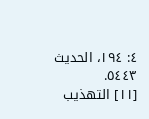٤: ١٩٤، الحديث ٥٤٤٣.
[١١] التهذيب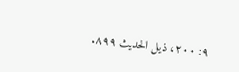٩: ٢٠٠، ذيل الحديث ٨٩٩.